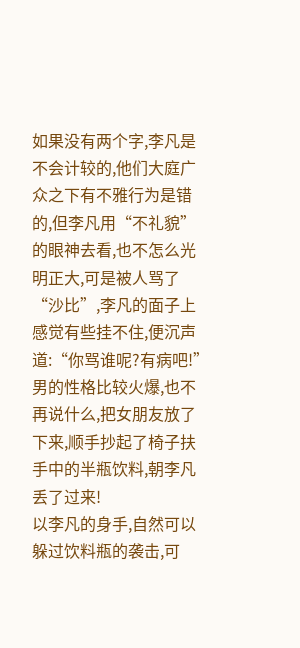如果没有两个字,李凡是不会计较的,他们大庭广众之下有不雅行为是错的,但李凡用“不礼貌”的眼神去看,也不怎么光明正大,可是被人骂了“沙比”,李凡的面子上感觉有些挂不住,便沉声道:“你骂谁呢?有病吧!”
男的性格比较火爆,也不再说什么,把女朋友放了下来,顺手抄起了椅子扶手中的半瓶饮料,朝李凡丢了过来!
以李凡的身手,自然可以躲过饮料瓶的袭击,可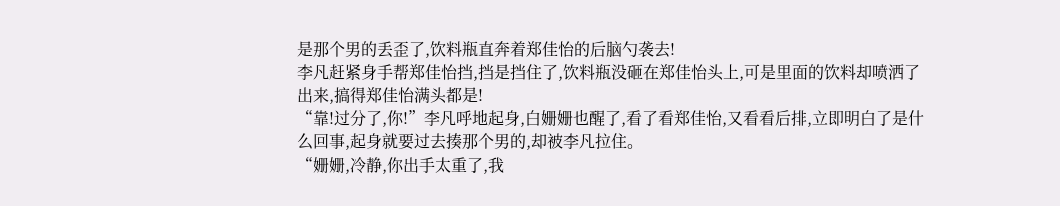是那个男的丢歪了,饮料瓶直奔着郑佳怡的后脑勺袭去!
李凡赶紧身手帮郑佳怡挡,挡是挡住了,饮料瓶没砸在郑佳怡头上,可是里面的饮料却喷洒了出来,搞得郑佳怡满头都是!
“靠!过分了,你!”李凡呼地起身,白姗姗也醒了,看了看郑佳怡,又看看后排,立即明白了是什么回事,起身就要过去揍那个男的,却被李凡拉住。
“姗姗,冷静,你出手太重了,我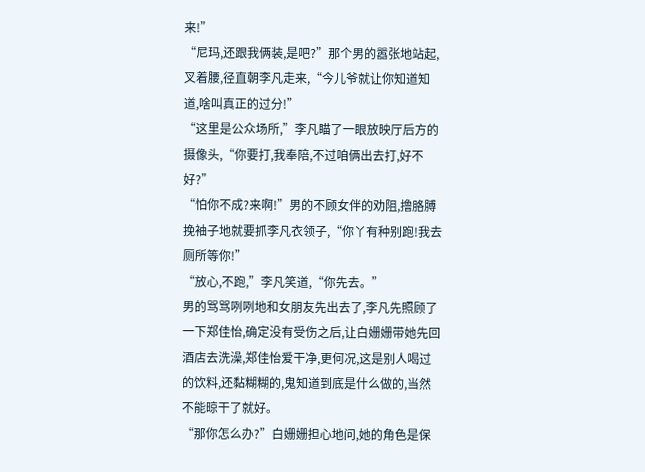来!”
“尼玛,还跟我俩装,是吧?”那个男的嚣张地站起,叉着腰,径直朝李凡走来,“今儿爷就让你知道知道,啥叫真正的过分!”
“这里是公众场所,”李凡瞄了一眼放映厅后方的摄像头,“你要打,我奉陪,不过咱俩出去打,好不好?”
“怕你不成?来啊!”男的不顾女伴的劝阻,撸胳膊挽袖子地就要抓李凡衣领子,“你丫有种别跑!我去厕所等你!”
“放心,不跑,”李凡笑道,“你先去。”
男的骂骂咧咧地和女朋友先出去了,李凡先照顾了一下郑佳怡,确定没有受伤之后,让白姗姗带她先回酒店去洗澡,郑佳怡爱干净,更何况,这是别人喝过的饮料,还黏糊糊的,鬼知道到底是什么做的,当然不能晾干了就好。
“那你怎么办?”白姗姗担心地问,她的角色是保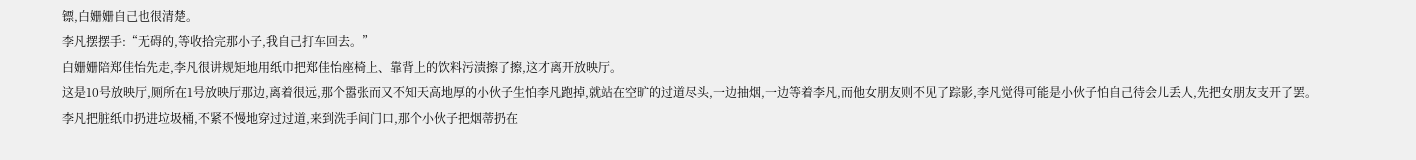镖,白姗姗自己也很清楚。
李凡摆摆手:“无碍的,等收拾完那小子,我自己打车回去。”
白姗姗陪郑佳怡先走,李凡很讲规矩地用纸巾把郑佳怡座椅上、靠背上的饮料污渍擦了擦,这才离开放映厅。
这是10号放映厅,厕所在1号放映厅那边,离着很远,那个嚣张而又不知天高地厚的小伙子生怕李凡跑掉,就站在空旷的过道尽头,一边抽烟,一边等着李凡,而他女朋友则不见了踪影,李凡觉得可能是小伙子怕自己待会儿丢人,先把女朋友支开了罢。
李凡把脏纸巾扔进垃圾桶,不紧不慢地穿过过道,来到洗手间门口,那个小伙子把烟蒂扔在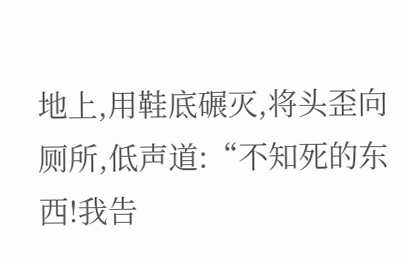地上,用鞋底碾灭,将头歪向厕所,低声道:“不知死的东西!我告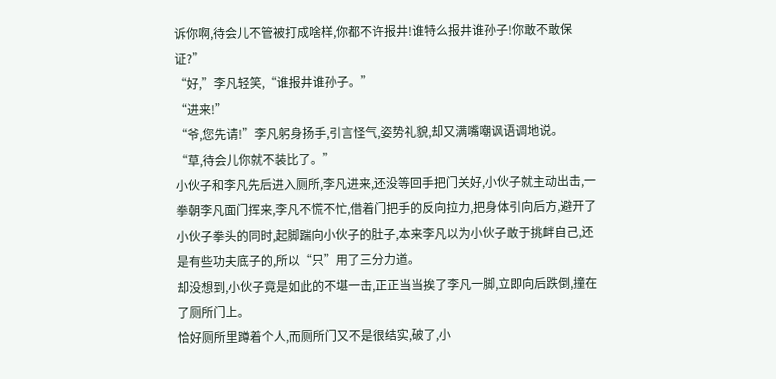诉你啊,待会儿不管被打成啥样,你都不许报井!谁特么报井谁孙子!你敢不敢保证?”
“好,”李凡轻笑,“谁报井谁孙子。”
“进来!”
“爷,您先请!”李凡躬身扬手,引言怪气,姿势礼貌,却又满嘴嘲讽语调地说。
“草,待会儿你就不装比了。”
小伙子和李凡先后进入厕所,李凡进来,还没等回手把门关好,小伙子就主动出击,一拳朝李凡面门挥来,李凡不慌不忙,借着门把手的反向拉力,把身体引向后方,避开了小伙子拳头的同时,起脚踹向小伙子的肚子,本来李凡以为小伙子敢于挑衅自己,还是有些功夫底子的,所以“只”用了三分力道。
却没想到,小伙子竟是如此的不堪一击,正正当当挨了李凡一脚,立即向后跌倒,撞在了厕所门上。
恰好厕所里蹲着个人,而厕所门又不是很结实,破了,小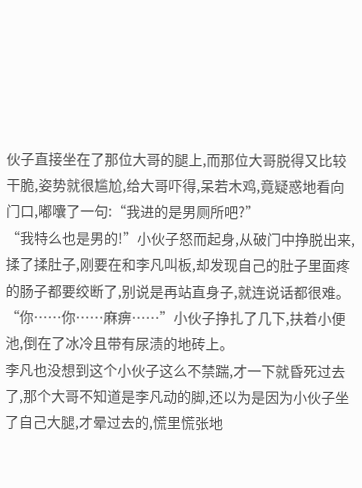伙子直接坐在了那位大哥的腿上,而那位大哥脱得又比较干脆,姿势就很尴尬,给大哥吓得,呆若木鸡,竟疑惑地看向门口,嘟囔了一句:“我进的是男厕所吧?”
“我特么也是男的!”小伙子怒而起身,从破门中挣脱出来,揉了揉肚子,刚要在和李凡叫板,却发现自己的肚子里面疼的肠子都要绞断了,别说是再站直身子,就连说话都很难。
“你……你……麻痹……”小伙子挣扎了几下,扶着小便池,倒在了冰冷且带有尿渍的地砖上。
李凡也没想到这个小伙子这么不禁踹,才一下就昏死过去了,那个大哥不知道是李凡动的脚,还以为是因为小伙子坐了自己大腿,才晕过去的,慌里慌张地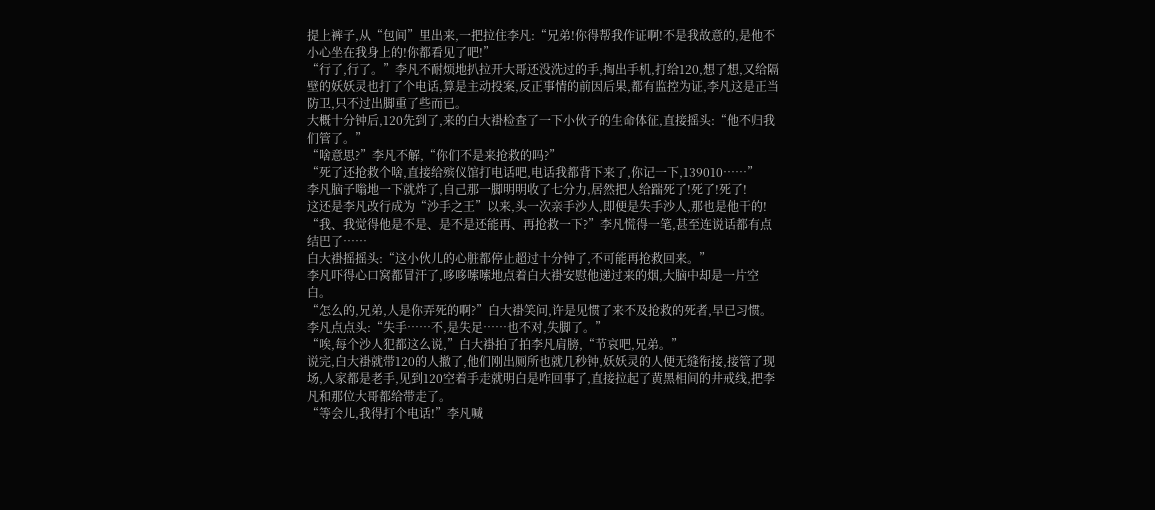提上裤子,从“包间”里出来,一把拉住李凡:“兄弟!你得帮我作证啊!不是我故意的,是他不小心坐在我身上的!你都看见了吧!”
“行了,行了。”李凡不耐烦地扒拉开大哥还没洗过的手,掏出手机,打给120,想了想,又给隔壁的妖妖灵也打了个电话,算是主动投案,反正事情的前因后果,都有监控为证,李凡这是正当防卫,只不过出脚重了些而已。
大概十分钟后,120先到了,来的白大褂检查了一下小伙子的生命体征,直接摇头:“他不归我们管了。”
“啥意思?”李凡不解,“你们不是来抢救的吗?”
“死了还抢救个啥,直接给殡仪馆打电话吧,电话我都背下来了,你记一下,139010……”
李凡脑子嗡地一下就炸了,自己那一脚明明收了七分力,居然把人给踹死了!死了!死了!
这还是李凡改行成为“沙手之王”以来,头一次亲手沙人,即便是失手沙人,那也是他干的!
“我、我觉得他是不是、是不是还能再、再抢救一下?”李凡慌得一笔,甚至连说话都有点结巴了……
白大褂摇摇头:“这小伙儿的心脏都停止超过十分钟了,不可能再抢救回来。”
李凡吓得心口窝都冒汗了,哆哆嗦嗦地点着白大褂安慰他递过来的烟,大脑中却是一片空白。
“怎么的,兄弟,人是你弄死的啊?”白大褂笑问,许是见惯了来不及抢救的死者,早已习惯。
李凡点点头:“失手……不,是失足……也不对,失脚了。”
“唉,每个沙人犯都这么说,”白大褂拍了拍李凡肩膀,“节哀吧,兄弟。”
说完,白大褂就带120的人撤了,他们刚出厕所也就几秒钟,妖妖灵的人便无缝衔接,接管了现场,人家都是老手,见到120空着手走就明白是咋回事了,直接拉起了黄黑相间的井戒线,把李凡和那位大哥都给带走了。
“等会儿,我得打个电话!”李凡喊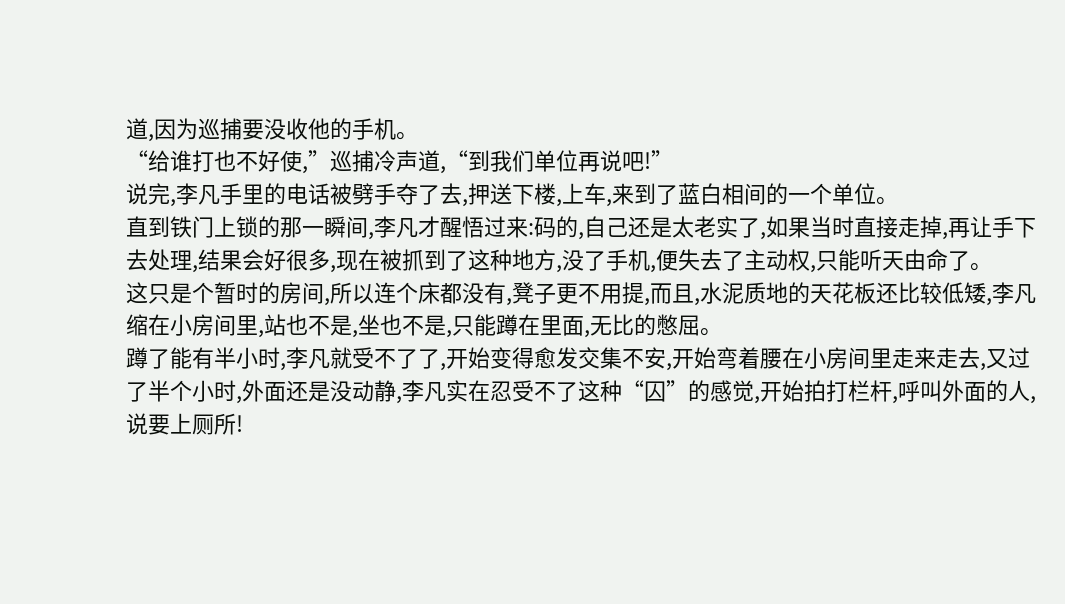道,因为巡捕要没收他的手机。
“给谁打也不好使,”巡捕冷声道,“到我们单位再说吧!”
说完,李凡手里的电话被劈手夺了去,押送下楼,上车,来到了蓝白相间的一个单位。
直到铁门上锁的那一瞬间,李凡才醒悟过来:码的,自己还是太老实了,如果当时直接走掉,再让手下去处理,结果会好很多,现在被抓到了这种地方,没了手机,便失去了主动权,只能听天由命了。
这只是个暂时的房间,所以连个床都没有,凳子更不用提,而且,水泥质地的天花板还比较低矮,李凡缩在小房间里,站也不是,坐也不是,只能蹲在里面,无比的憋屈。
蹲了能有半小时,李凡就受不了了,开始变得愈发交集不安,开始弯着腰在小房间里走来走去,又过了半个小时,外面还是没动静,李凡实在忍受不了这种“囚”的感觉,开始拍打栏杆,呼叫外面的人,说要上厕所!